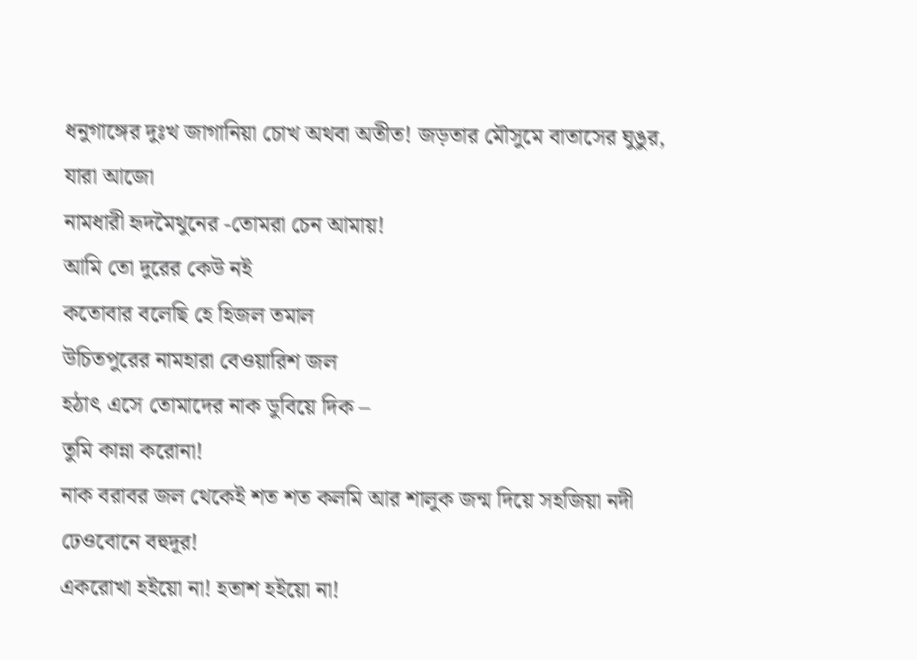ধনুগাঙ্গের দুঃখ জাগানিয়া চোখ অথবা অতীত! জড়তার মৌসুমে বাতাসের ঘুঙুর, যারা আজো
নামধারী হৃদমৈথুনের -তোমরা চেন আমায়!
আমি তো দুরের কেউ নই
কতোবার বলেছি হে হিজল তমাল
উচিতপুরের নামহারা বেওয়ারিশ জল
হঠাৎ এসে তোমাদের নাক ডুবিয়ে দিক –
তুমি কান্না করোনা!
নাক বরাবর জল থেকেই শত শত কলমি আর শালুক জন্ম দিয়ে সহজিয়া নদী ঢেওবোনে বহুদূর!
একরোখা হইয়ো না! হতাশ হইয়ো না!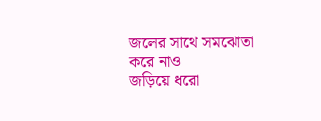জলের সাথে সমঝোতা করে নাও
জড়িয়ে ধরো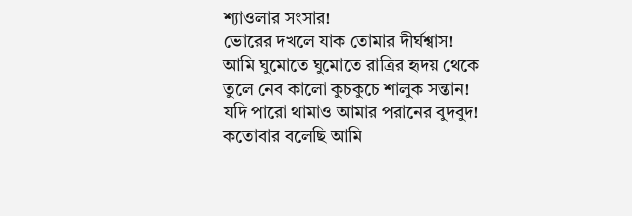শ্যাওলার সংসার!
ভোরের দখলে যাক তোমার দীর্ঘশ্বাস!
আমি ঘুমোতে ঘুমোতে রাত্রির হৃদয় থেকে
তুলে নেব কালো কুচকুচে শালুক সন্তান!
যদি পারো থামাও আমার পরানের বুদবুদ!
কতোবার বলেছি আমি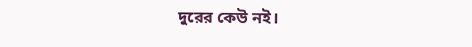দুরের কেউ নই।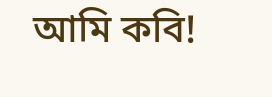আমি কবি!